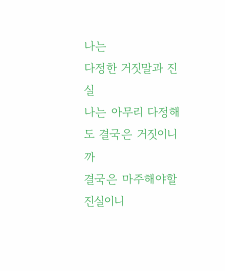나는
다정한 거짓말과 진실
나는 아무리 다정해도 결국은 거짓이니까
결국은 마주해야할 진실이니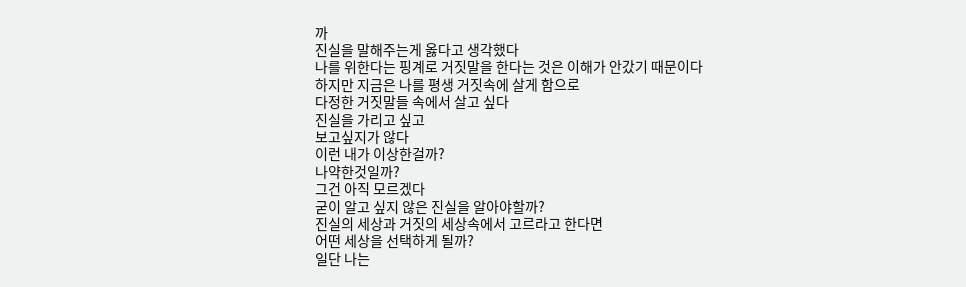까
진실을 말해주는게 옳다고 생각했다
나를 위한다는 핑계로 거짓말을 한다는 것은 이해가 안갔기 때문이다
하지만 지금은 나를 평생 거짓속에 살게 함으로
다정한 거짓말들 속에서 살고 싶다
진실을 가리고 싶고
보고싶지가 않다
이런 내가 이상한걸까?
나약한것일까?
그건 아직 모르겠다
굳이 알고 싶지 않은 진실을 알아야할까?
진실의 세상과 거짓의 세상속에서 고르라고 한다면
어떤 세상을 선택하게 될까?
일단 나는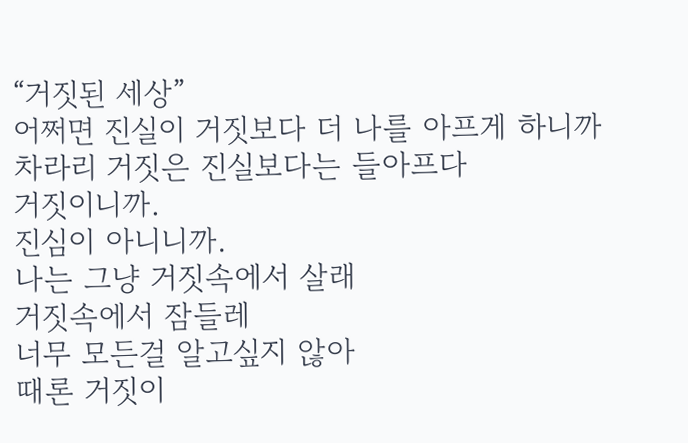“거짓된 세상”
어쩌면 진실이 거짓보다 더 나를 아프게 하니까
차라리 거짓은 진실보다는 들아프다
거짓이니까.
진심이 아니니까.
나는 그냥 거짓속에서 살래
거짓속에서 잠들레
너무 모든걸 알고싶지 않아
때론 거짓이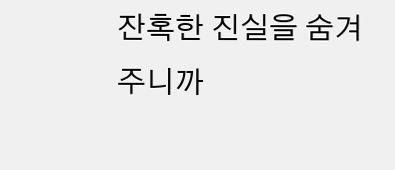잔혹한 진실을 숨겨주니까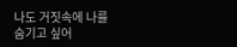나도 거짓속에 나를 숨기고 싶어